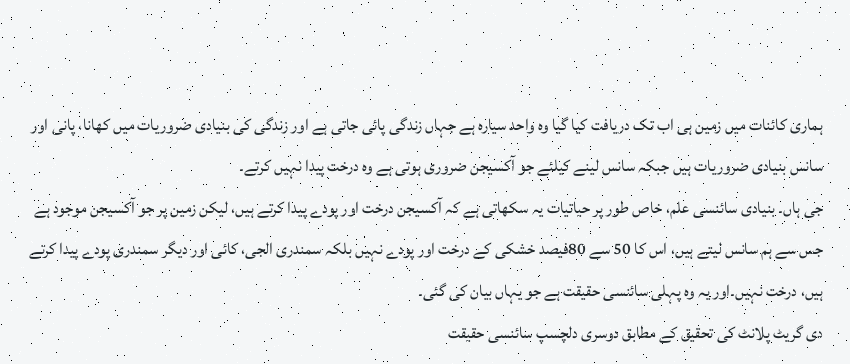ہماری کائنات میں زمین ہی اب تک دریافت کیا گیا وہ واحد سیارہ ہے جہاں زندگی پائی جاتی ہے اور زندگی کی بنیادی ضروریات میں کھانا، پانی اور سانس بنیادی ضروریات ہیں جبکہ سانس لینے کیلئے جو آکسیجن ضروری ہوتی ہے وہ درخت پیدا نہیں کرتے۔
جی ہاں۔ بنیادی سائنسی علم، خاص طور پر حیاتیات یہ سکھاتی ہے کہ آکسیجن درخت اور پودے پیدا کرتے ہیں، لیکن زمین پر جو آکسیجن موجود ہے جس سے ہم سانس لیتے ہیں، اس کا 50 سے 80فیصد خشکی کے درخت اور پودے نہیں بلکہ سمندری الجی، کائی اور دیگر سمندری پودے پیدا کرتے ہیں، درخت نہیں۔اور یہ وہ پہلی سائنسی حقیقت ہے جو یہاں بیان کی گئی۔
دی گریٹ پلانٹ کی تحقیق کے مطابق دوسری دلچسپ سائنسی حقیقت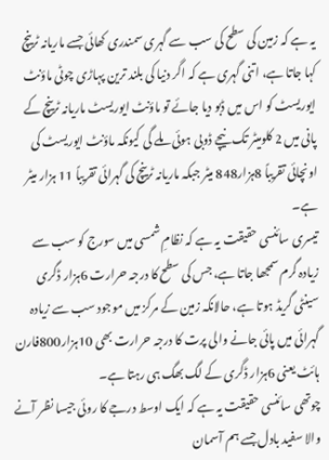یہ ہے کہ زمین کی سطح کی سب سے گہری سمندری کھائی جسے ماریانہ ٹرینچ کہا جاتا ہے، اتنی گہری ہے کہ اگر دنیا کی بلند ترین پہاڑی چوٹی ماؤنٹ ایوریسٹ کو اس میں ڈبو دیا جائے تو ماؤنٹ ایوریسٹ ماریانہ ٹرینچ کے پانی میں 2 کلومیٹر تک نیچے ڈوبی ہوئی ملے گی کیونکہ ماؤنٹ ایوریسٹ کی اونچائی تقریباً 8ہزار848 میٹر جبکہ ماریانہ ٹرینچ کی گہرائی تقریباً 11 ہزار میٹر ہے۔
تیسری سائنسی حقیقت یہ ہے کہ نظامِ شمسی میں سورج کو سب سے زیادہ گرم سمجھا جاتا ہے، جس کی سطح کا درجہ حرارت 6ہزار ڈگری سینٹی گریڈ ہوتا ہے، حالانکہ زمین کے مرکز میں موجود سب سے زیادہ گہرائی میں پائی جانے والی پرت کا درجہ حرارت بھی 10ہزار800فارن ہائٹ یعنی 6ہزار ڈگری کے لگ بھگ ہی رہتا ہے۔
چوتھی سائنسی حقیقت یہ ہے کہ ایک اوسط درجے کا روئی جیسا نظر آنے والا سفید بادل جسے ہم آسمان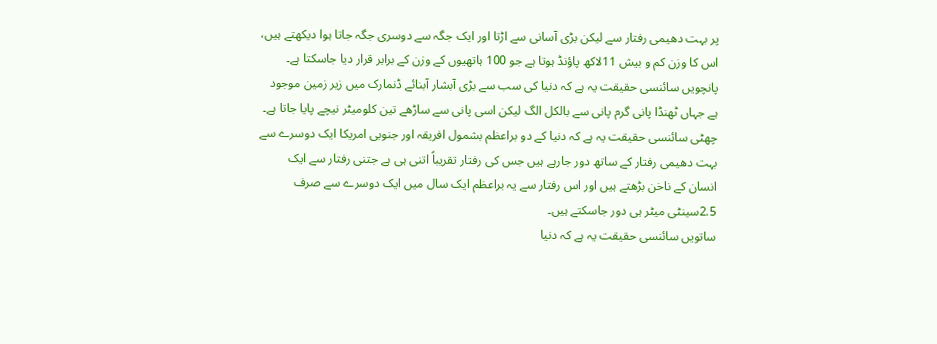پر بہت دھیمی رفتار سے لیکن بڑی آسانی سے اڑتا اور ایک جگہ سے دوسری جگہ جاتا ہوا دیکھتے ہیں، اس کا وزن کم و بیش 11لاکھ پاؤنڈ ہوتا ہے جو 100 ہاتھیوں کے وزن کے برابر قرار دیا جاسکتا ہے۔
پانچویں سائنسی حقیقت یہ ہے کہ دنیا کی سب سے بڑی آبشار آبنائے ڈنمارک میں زیر زمین موجود ہے جہاں ٹھنڈا پانی گرم پانی سے بالکل الگ لیکن اسی پانی سے ساڑھے تین کلومیٹر نیچے پایا جاتا ہے۔
چھٹی سائنسی حقیقت یہ ہے کہ دنیا کے دو براعظم بشمول افریقہ اور جنوبی امریکا ایک دوسرے سے بہت دھیمی رفتار کے ساتھ دور جارہے ہیں جس کی رفتار تقریباً اتنی ہی ہے جتنی رفتار سے ایک انسان کے ناخن بڑھتے ہیں اور اس رفتار سے یہ براعظم ایک سال میں ایک دوسرے سے صرف 2.5سینٹی میٹر ہی دور جاسکتے ہیں۔
ساتویں سائنسی حقیقت یہ ہے کہ دنیا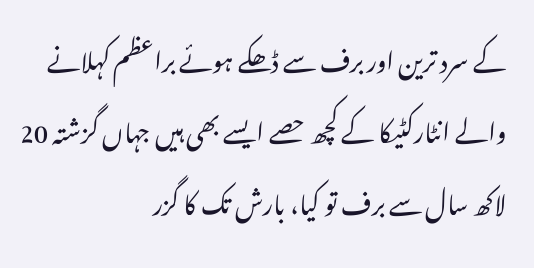کے سرد ترین اور برف سے ڈھکے ہوئے براعظم کہلانے والے انٹارکٹیکا کے کچھ حصے ایسے بھی ہیں جہاں گزشتہ 20 لاکھ سال سے برف تو کیا، بارش تک کا گزر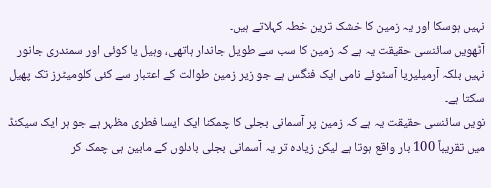نہیں ہوسکا اور یہ زمین کا خشک ترین خطہ کہلاتے ہیں۔
آٹھویں سائنسی حقیقت یہ ہے کہ زمین کا سب سے طویل جاندار ہاتھی، وہیل یا کوئی اور سمندری جانور نہیں بلکہ آرمیلیریا آسٹوئے نامی ایک فنگس ہے جو زیر زمین طوالت کے اعتبار سے کئی کلومیٹرز تک پھیل سکتا ہے۔
نویں سائنسی حقیقت یہ ہے کہ زمین پر آسمانی بجلی کا چمکنا ایک ایسا فطری مظہر ہے جو ہر ایک سیکنڈ میں تقریباً 100 بار واقع ہوتا ہے لیکن زیادہ تر یہ آسمانی بجلی بادلوں کے مابین ہی چمک کر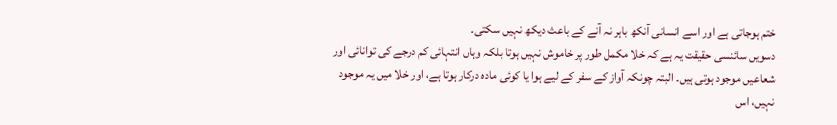ختم ہوجاتی ہے اور اسے انسانی آنکھ باہر نہ آنے کے باعث دیکھ نہیں سکتی۔
دسویں سائنسی حقیقت یہ ہے کہ خلا مکمل طور پر خاموش نہیں ہوتا بلکہ وہاں انتہائی کم درجے کی توانائی اور شعاعیں موجود ہوتی ہیں۔ البتہ چونکہ آواز کے سفر کے لیے ہوا یا کوئی مادہ درکار ہوتا ہے، اور خلا میں یہ موجود نہیں، اس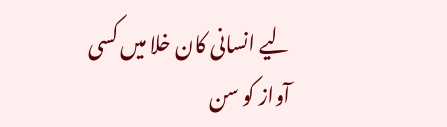لیے انسانی کان خلا میں کسی آواز کو سن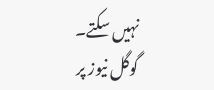نہیں سکتے۔
گوگل نیوز پر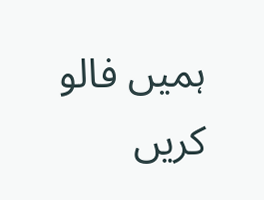ہمیں فالو کریں